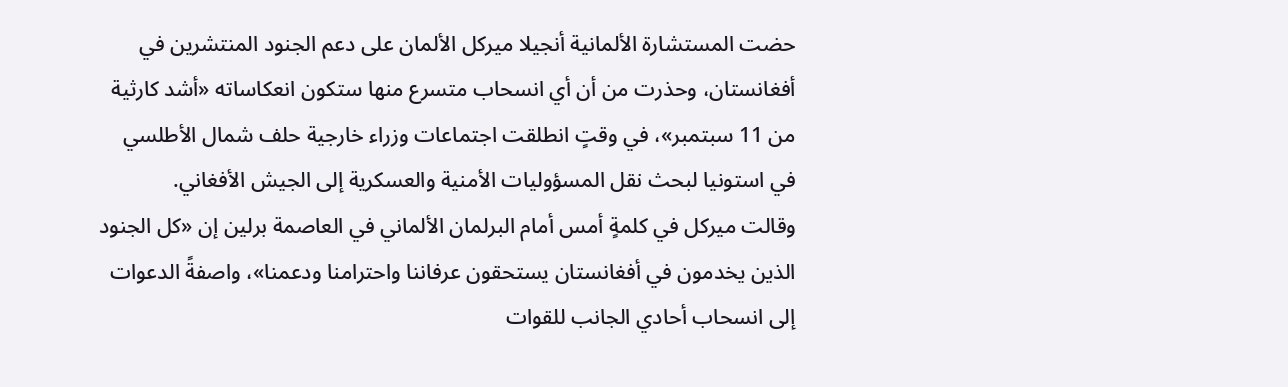حضت المستشارة الألمانية أنجيلا ميركل الألمان على دعم الجنود المنتشرين في أفغانستان، وحذرت من أن أي انسحاب متسرع منها ستكون انعكاساته «أشد كارثية من 11 سبتمبر»، في وقتٍ انطلقت اجتماعات وزراء خارجية حلف شمال الأطلسي في استونيا لبحث نقل المسؤوليات الأمنية والعسكرية إلى الجيش الأفغاني.
وقالت ميركل في كلمةٍ أمس أمام البرلمان الألماني في العاصمة برلين إن «كل الجنود الذين يخدمون في أفغانستان يستحقون عرفاننا واحترامنا ودعمنا»، واصفةً الدعوات إلى انسحاب أحادي الجانب للقوات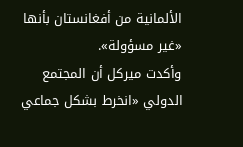الألمانية من أفغانستان بأنها «غير مسؤولة».
وأكدت ميركل أن المجتمع الدولي «انخرط بشكل جماعي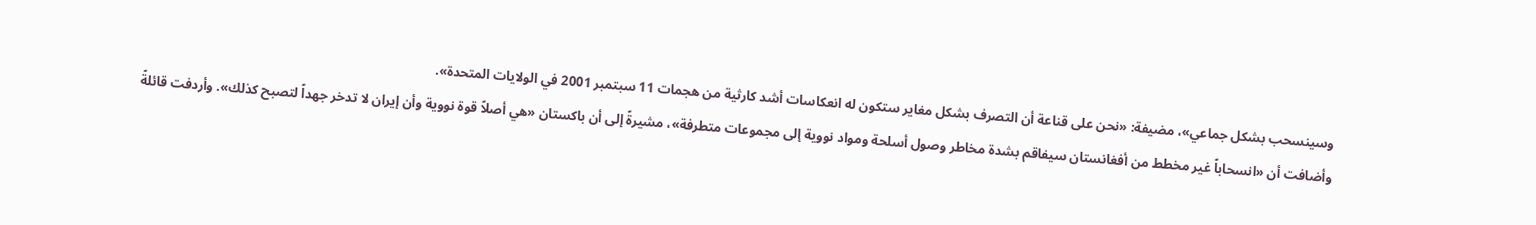وسينسحب بشكل جماعي»، مضيفة: «نحن على قناعة أن التصرف بشكل مغاير ستكون له انعكاسات أشد كارثية من هجمات 11 سبتمبر 2001 في الولايات المتحدة».
وأضافت أن «انسحاباً غير مخطط من أفغانستان سيفاقم بشدة مخاطر وصول أسلحة ومواد نووية إلى مجموعات متطرفة»، مشيرةً إلى أن باكستان «هي أصلاً قوة نووية وأن إيران لا تدخر جهداً لتصبح كذلك». وأردفت قائلةً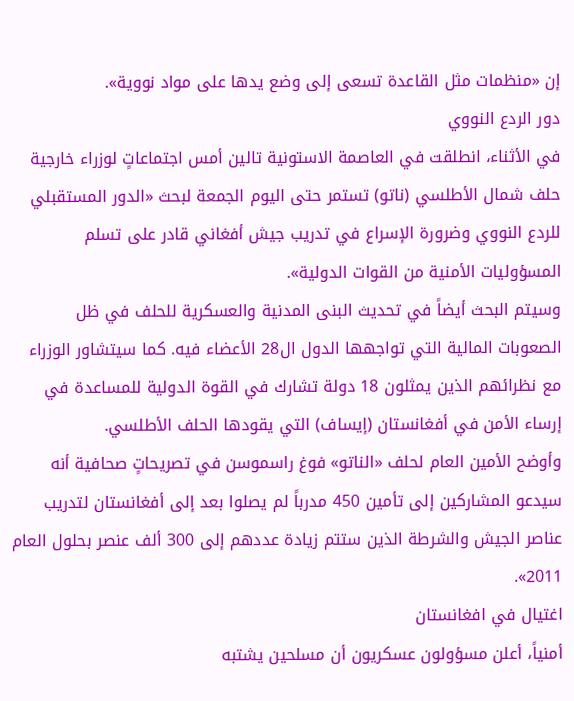إن «منظمات مثل القاعدة تسعى إلى وضع يدها على مواد نووية».
دور الردع النووي
في الأثناء، انطلقت في العاصمة الاستونية تالين أمس اجتماعاتٍ لوزراء خارجية حلف شمال الأطلسي (ناتو) تستمر حتى اليوم الجمعة لبحث «الدور المستقبلي للردع النووي وضرورة الإسراع في تدريب جيش أفغاني قادر على تسلم المسؤوليات الأمنية من القوات الدولية».
وسيتم البحث أيضاً في تحديث البنى المدنية والعسكرية للحلف في ظل الصعوبات المالية التي تواجهها الدول ال28 الأعضاء فيه. كما سيتشاور الوزراء مع نظرائهم الذين يمثلون 18 دولة تشارك في القوة الدولية للمساعدة في إرساء الأمن في أفغانستان (إيساف) التي يقودها الحلف الأطلسي.
وأوضح الأمين العام لحلف «الناتو» فوغ راسموسن في تصريحاتٍ صحافية أنه سيدعو المشاركين إلى تأمين 450 مدرباً لم يصلوا بعد إلى أفغانستان لتدريب عناصر الجيش والشرطة الذين ستتم زيادة عددهم إلى 300 ألف عنصر بحلول العام 2011».
اغتيال في افغانستان
أمنياً، أعلن مسؤولون عسكريون أن مسلحين يشتبه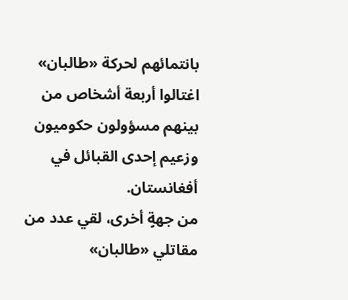بانتمائهم لحركة «طالبان» اغتالوا أربعة أشخاص من بينهم مسؤولون حكوميون وزعيم إحدى القبائل في أفغانستان.
من جهةٍ أخرى، لقي عدد من مقاتلي «طالبان»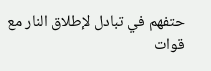حتفهم في تبادل لإطلاق النار مع قوات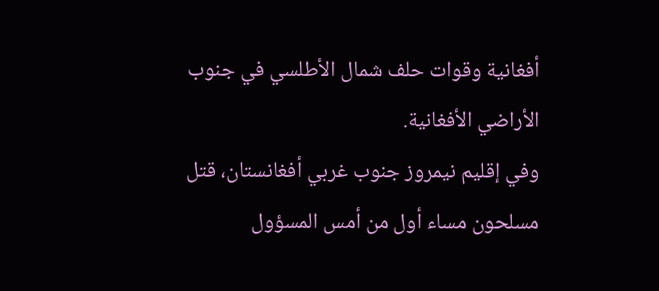أفغانية وقوات حلف شمال الأطلسي في جنوب الأراضي الأفغانية.
وفي إقليم نيمروز جنوب غربي أفغانستان، قتل مسلحون مساء أول من أمس المسؤول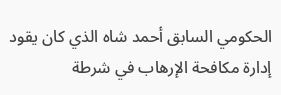الحكومي السابق أحمد شاه الذي كان يقود إدارة مكافحة الإرهاب في شرطة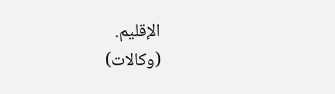الإقليم.
(وكالات)